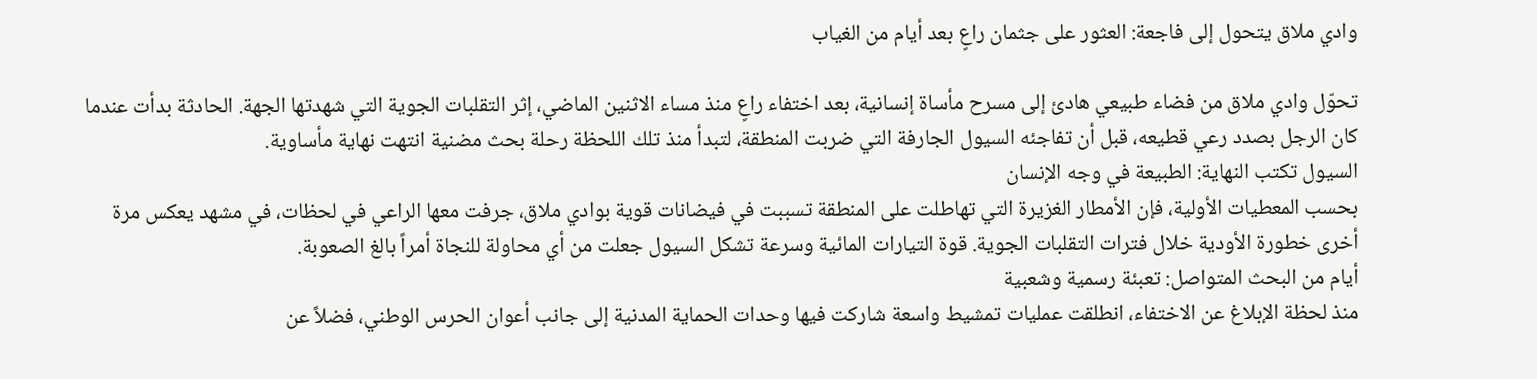وادي ملاق يتحول إلى فاجعة: العثور على جثمان راعٍ بعد أيام من الغياب

تحوّل وادي ملاق من فضاء طبيعي هادئ إلى مسرح مأساة إنسانية، بعد اختفاء راعٍ منذ مساء الاثنين الماضي، إثر التقلبات الجوية التي شهدتها الجهة. الحادثة بدأت عندما كان الرجل بصدد رعي قطيعه، قبل أن تفاجئه السيول الجارفة التي ضربت المنطقة، لتبدأ منذ تلك اللحظة رحلة بحث مضنية انتهت نهاية مأساوية.
السيول تكتب النهاية: الطبيعة في وجه الإنسان
بحسب المعطيات الأولية، فإن الأمطار الغزيرة التي تهاطلت على المنطقة تسببت في فيضانات قوية بوادي ملاق، جرفت معها الراعي في لحظات، في مشهد يعكس مرة أخرى خطورة الأودية خلال فترات التقلبات الجوية. قوة التيارات المائية وسرعة تشكل السيول جعلت من أي محاولة للنجاة أمراً بالغ الصعوبة.
أيام من البحث المتواصل: تعبئة رسمية وشعبية
منذ لحظة الإبلاغ عن الاختفاء، انطلقت عمليات تمشيط واسعة شاركت فيها وحدات الحماية المدنية إلى جانب أعوان الحرس الوطني، فضلاً عن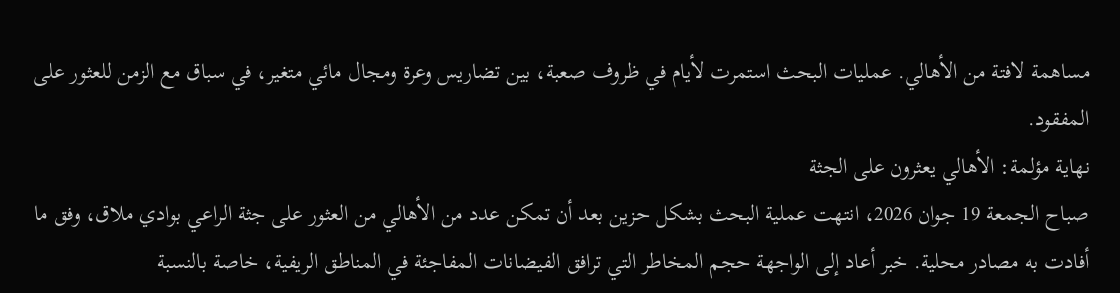مساهمة لافتة من الأهالي. عمليات البحث استمرت لأيام في ظروف صعبة، بين تضاريس وعرة ومجال مائي متغير، في سباق مع الزمن للعثور على المفقود.
نهاية مؤلمة: الأهالي يعثرون على الجثة
صباح الجمعة 19 جوان 2026، انتهت عملية البحث بشكل حزين بعد أن تمكن عدد من الأهالي من العثور على جثة الراعي بوادي ملاق، وفق ما أفادت به مصادر محلية. خبر أعاد إلى الواجهة حجم المخاطر التي ترافق الفيضانات المفاجئة في المناطق الريفية، خاصة بالنسبة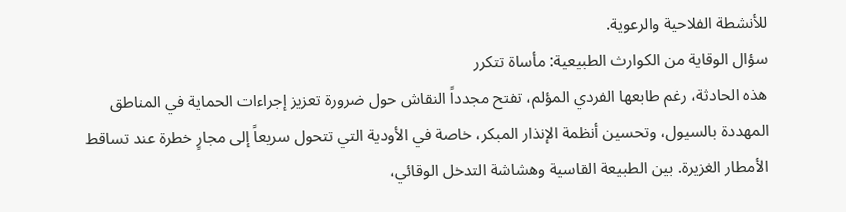للأنشطة الفلاحية والرعوية.
سؤال الوقاية من الكوارث الطبيعية: مأساة تتكرر
هذه الحادثة، رغم طابعها الفردي المؤلم، تفتح مجدداً النقاش حول ضرورة تعزيز إجراءات الحماية في المناطق المهددة بالسيول، وتحسين أنظمة الإنذار المبكر، خاصة في الأودية التي تتحول سريعاً إلى مجارٍ خطرة عند تساقط الأمطار الغزيرة. بين الطبيعة القاسية وهشاشة التدخل الوقائي،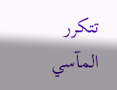تتكرر المآسي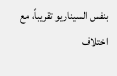بنفس السيناريو تقريباً، مع اختلاف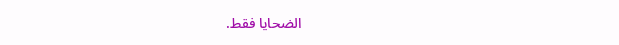الضحايا فقط.